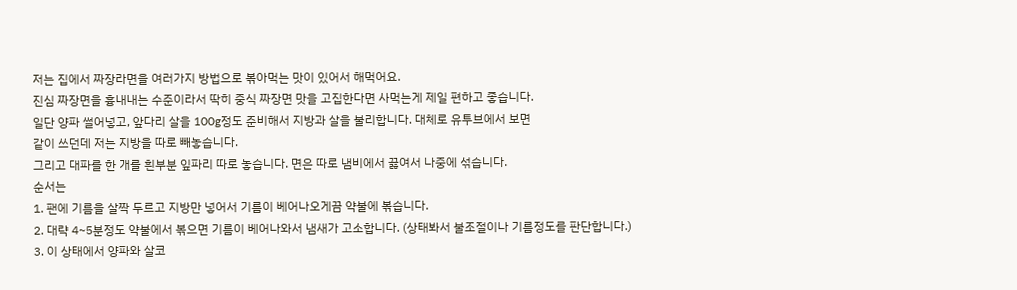저는 집에서 짜장라면을 여러가지 방법으로 볶아먹는 맛이 있어서 해먹어요.
진심 짜장면을 흉내내는 수준이라서 딱히 중식 짜장면 맛을 고집한다면 사먹는게 제일 편하고 좋습니다.
일단 양파 썰어넣고, 앞다리 살을 100g정도 준비해서 지방과 살을 불리합니다. 대체로 유투브에서 보면
같이 쓰던데 저는 지방을 따로 빼놓습니다.
그리고 대파를 한 개를 흰부분 잎파리 따로 놓습니다. 면은 따로 냄비에서 끓여서 나중에 섞습니다.
순서는
1. 팬에 기름을 살짝 두르고 지방만 넣어서 기름이 베어나오게끔 약불에 볶습니다.
2. 대략 4~5분정도 약불에서 볶으면 기름이 베어나와서 냄새가 고소합니다. (상태봐서 불조절이나 기름정도를 판단합니다.)
3. 이 상태에서 양파와 살코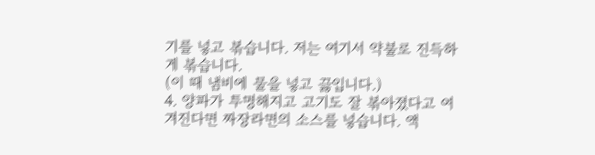기를 넣고 볶습니다. 저는 여기서 약불로 진득하게 볶습니다.
(이 때 냄비에 물을 넣고 끓입니다.)
4. 양파가 투명해지고 고기도 잘 볶아졌다고 여겨진다면 짜장라면의 소스를 넣습니다. 액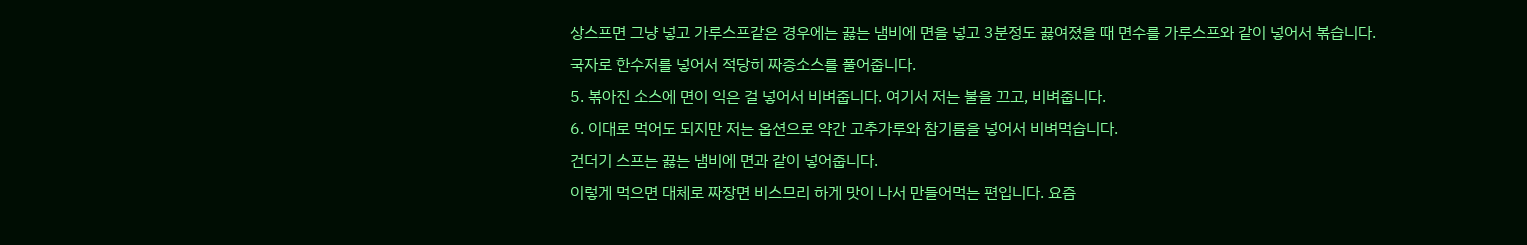상스프면 그냥 넣고 가루스프같은 경우에는 끓는 냄비에 면을 넣고 3분정도 끓여졌을 때 면수를 가루스프와 같이 넣어서 볶습니다. 국자로 한수저를 넣어서 적당히 짜증소스를 풀어줍니다.
5. 볶아진 소스에 면이 익은 걸 넣어서 비벼줍니다. 여기서 저는 불을 끄고, 비벼줍니다.
6. 이대로 먹어도 되지만 저는 옵션으로 약간 고추가루와 참기름을 넣어서 비벼먹습니다.
건더기 스프는 끓는 냄비에 면과 같이 넣어줍니다.
이렇게 먹으면 대체로 짜장면 비스므리 하게 맛이 나서 만들어먹는 편입니다. 요즘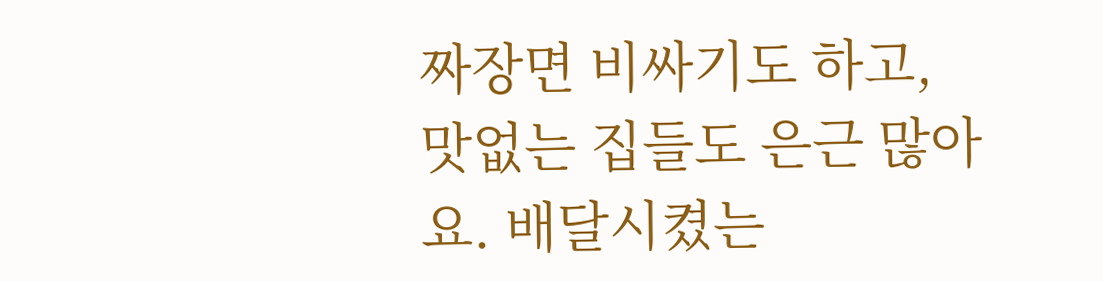짜장면 비싸기도 하고,
맛없는 집들도 은근 많아요. 배달시켰는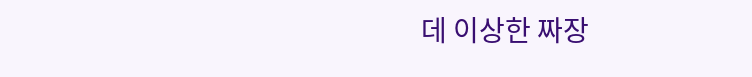데 이상한 짜장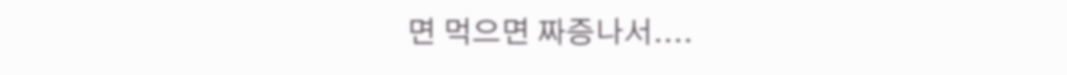면 먹으면 짜증나서....